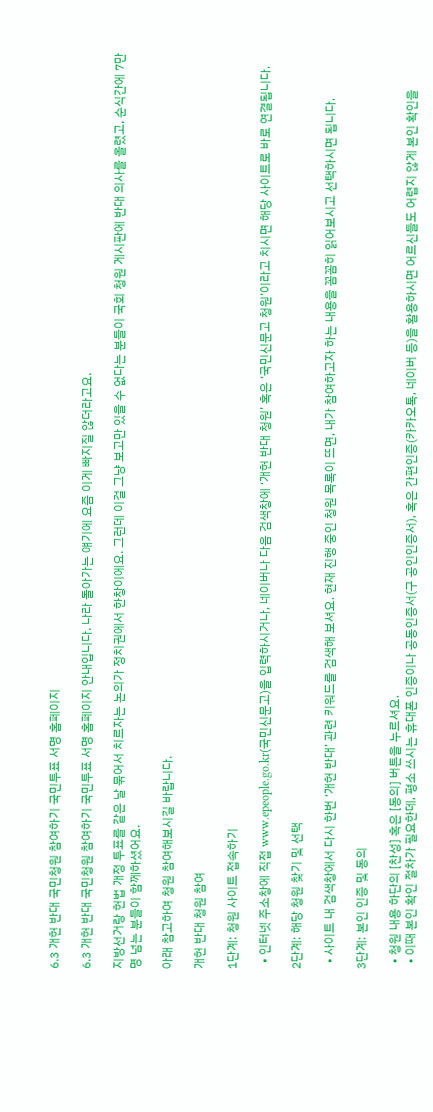6.3 개헌 반대 국민청원 참여하기 국민투표 서명 홈페이지

6.3 개헌 반대 국민청원 참여하기 국민투표 서명 홈페이지 안내입니다. 나라 돌아가는 얘기에 요즘 이게 빠지질 않더라고요.

지방선거랑 헌법 개정 투표를 같은 날 묶어서 치르자는 논의가 정치권에서 한창이에요. 그런데 이걸 그냥 보고만 있을 수 없다는 분들이 국회 청원 게시판에 반대 의사를 올렸고, 순식간에 7만 명 넘는 분들이 함께하셨어요.

아래 참고하여 청원 참여해보시길 바랍니다.

개헌 반대 청원 참여

1단계: 청원 사이트 접속하기

  • 인터넷 주소창에 직접 www.epeople.go.kr(국민신문고)을 입력하시거나, 네이버나 다음 검색창에 ‘개헌 반대 청원’ 혹은 ‘국민신문고 청원’이라고 치시면 해당 사이트로 바로 연결됩니다.

2단계: 해당 청원 찾기 및 선택

  • 사이트 내 검색창에서 다시 한번 ‘개헌 반대’ 관련 키워드를 검색해 보셔요. 현재 진행 중인 청원 목록이 뜨면, 내가 참여하고자 하는 내용을 꼼꼼히 읽어보시고 선택하시면 됩니다.

3단계: 본인 인증 및 동의

  • 청원 내용 하단의 [찬성] 혹은 [동의] 버튼을 누르셔요.
  • 이때 본인 확인 절차가 필요한데, 평소 쓰시는 휴대폰 인증이나 공동인증서(구 공인인증서), 혹은 간편인증(카카오톡, 네이버 등)을 활용하시면 어르신들도 어렵지 않게 본인 확인을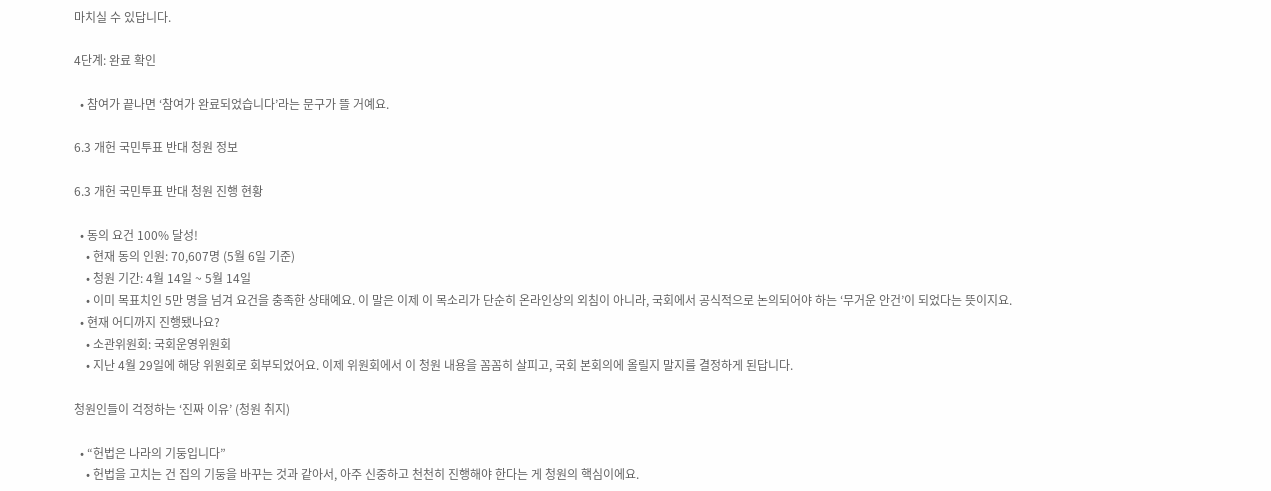마치실 수 있답니다.

4단계: 완료 확인

  • 참여가 끝나면 ‘참여가 완료되었습니다’라는 문구가 뜰 거예요.

6.3 개헌 국민투표 반대 청원 정보

6.3 개헌 국민투표 반대 청원 진행 현황

  • 동의 요건 100% 달성!
    • 현재 동의 인원: 70,607명 (5월 6일 기준)
    • 청원 기간: 4월 14일 ~ 5월 14일
    • 이미 목표치인 5만 명을 넘겨 요건을 충족한 상태예요. 이 말은 이제 이 목소리가 단순히 온라인상의 외침이 아니라, 국회에서 공식적으로 논의되어야 하는 ‘무거운 안건’이 되었다는 뜻이지요.
  • 현재 어디까지 진행됐나요?
    • 소관위원회: 국회운영위원회
    • 지난 4월 29일에 해당 위원회로 회부되었어요. 이제 위원회에서 이 청원 내용을 꼼꼼히 살피고, 국회 본회의에 올릴지 말지를 결정하게 된답니다.

청원인들이 걱정하는 ‘진짜 이유’ (청원 취지)

  • “헌법은 나라의 기둥입니다”
    • 헌법을 고치는 건 집의 기둥을 바꾸는 것과 같아서, 아주 신중하고 천천히 진행해야 한다는 게 청원의 핵심이에요.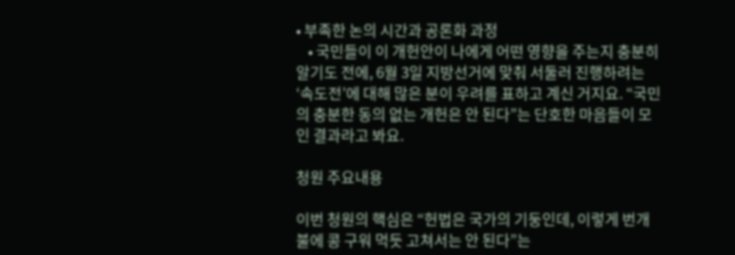• 부족한 논의 시간과 공론화 과정
    • 국민들이 이 개헌안이 나에게 어떤 영향을 주는지 충분히 알기도 전에, 6월 3일 지방선거에 맞춰 서둘러 진행하려는 ‘속도전’에 대해 많은 분이 우려를 표하고 계신 거지요. “국민의 충분한 동의 없는 개헌은 안 된다”는 단호한 마음들이 모인 결과라고 봐요.

청원 주요내용

이번 청원의 핵심은 “헌법은 국가의 기둥인데, 이렇게 번개 불에 콩 구워 먹듯 고쳐서는 안 된다”는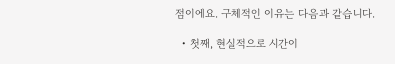점이에요. 구체적인 이유는 다음과 같습니다.

  • 첫째, 현실적으로 시간이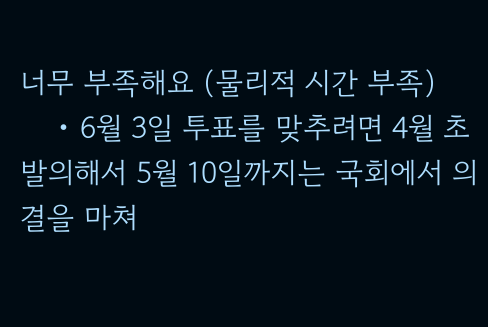너무 부족해요 (물리적 시간 부족)
    • 6월 3일 투표를 맞추려면 4월 초 발의해서 5월 10일까지는 국회에서 의결을 마쳐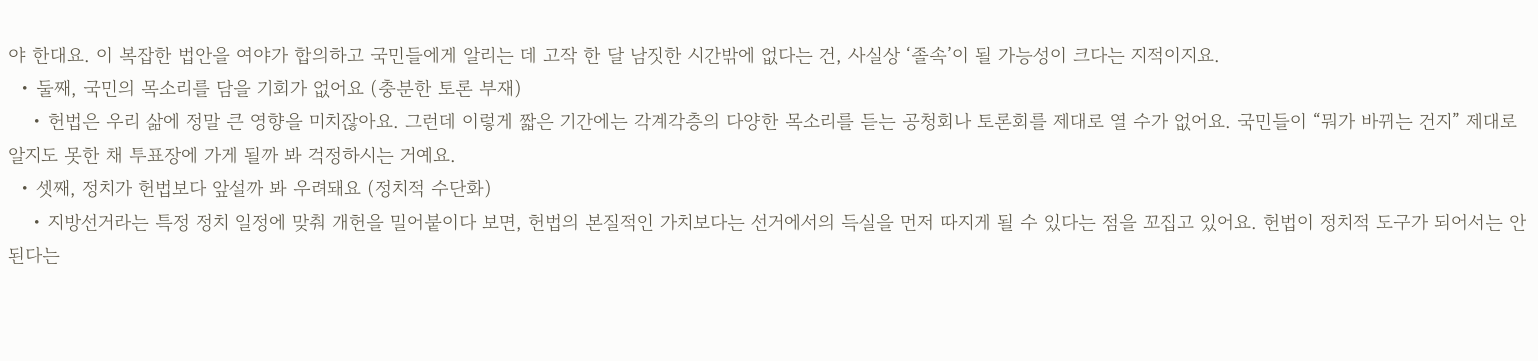야 한대요. 이 복잡한 법안을 여야가 합의하고 국민들에게 알리는 데 고작 한 달 남짓한 시간밖에 없다는 건, 사실상 ‘졸속’이 될 가능성이 크다는 지적이지요.
  • 둘째, 국민의 목소리를 담을 기회가 없어요 (충분한 토론 부재)
    • 헌법은 우리 삶에 정말 큰 영향을 미치잖아요. 그런데 이렇게 짧은 기간에는 각계각층의 다양한 목소리를 듣는 공청회나 토론회를 제대로 열 수가 없어요. 국민들이 “뭐가 바뀌는 건지” 제대로 알지도 못한 채 투표장에 가게 될까 봐 걱정하시는 거예요.
  • 셋째, 정치가 헌법보다 앞설까 봐 우려돼요 (정치적 수단화)
    • 지방선거라는 특정 정치 일정에 맞춰 개헌을 밀어붙이다 보면, 헌법의 본질적인 가치보다는 선거에서의 득실을 먼저 따지게 될 수 있다는 점을 꼬집고 있어요. 헌법이 정치적 도구가 되어서는 안 된다는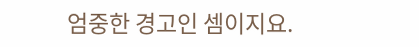엄중한 경고인 셈이지요.